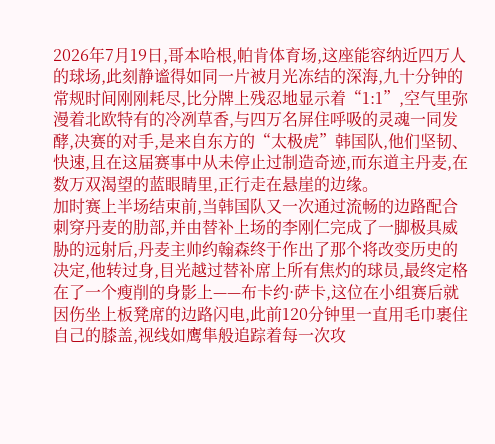2026年7月19日,哥本哈根,帕肯体育场,这座能容纳近四万人的球场,此刻静谧得如同一片被月光冻结的深海,九十分钟的常规时间刚刚耗尽,比分牌上残忍地显示着“1:1”,空气里弥漫着北欧特有的冷冽草香,与四万名屏住呼吸的灵魂一同发酵,决赛的对手,是来自东方的“太极虎”韩国队,他们坚韧、快速,且在这届赛事中从未停止过制造奇迹,而东道主丹麦,在数万双渴望的蓝眼睛里,正行走在悬崖的边缘。
加时赛上半场结束前,当韩国队又一次通过流畅的边路配合刺穿丹麦的肋部,并由替补上场的李刚仁完成了一脚极具威胁的远射后,丹麦主帅约翰森终于作出了那个将改变历史的决定,他转过身,目光越过替补席上所有焦灼的球员,最终定格在了一个瘦削的身影上——布卡约·萨卡,这位在小组赛后就因伤坐上板凳席的边路闪电,此前120分钟里一直用毛巾裹住自己的膝盖,视线如鹰隼般追踪着每一次攻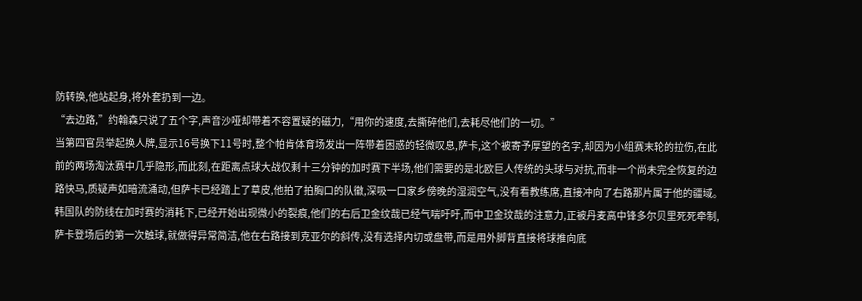防转换,他站起身,将外套扔到一边。
“去边路,”约翰森只说了五个字,声音沙哑却带着不容置疑的磁力,“用你的速度,去撕碎他们,去耗尽他们的一切。”
当第四官员举起换人牌,显示16号换下11号时,整个帕肯体育场发出一阵带着困惑的轻微叹息,萨卡,这个被寄予厚望的名字,却因为小组赛末轮的拉伤,在此前的两场淘汰赛中几乎隐形,而此刻,在距离点球大战仅剩十三分钟的加时赛下半场,他们需要的是北欧巨人传统的头球与对抗,而非一个尚未完全恢复的边路快马,质疑声如暗流涌动,但萨卡已经踏上了草皮,他拍了拍胸口的队徽,深吸一口家乡傍晚的湿润空气,没有看教练席,直接冲向了右路那片属于他的疆域。
韩国队的防线在加时赛的消耗下,已经开始出现微小的裂痕,他们的右后卫金纹哉已经气喘吁吁,而中卫金玟哉的注意力,正被丹麦高中锋多尔贝里死死牵制,萨卡登场后的第一次触球,就做得异常简洁,他在右路接到克亚尔的斜传,没有选择内切或盘带,而是用外脚背直接将球推向底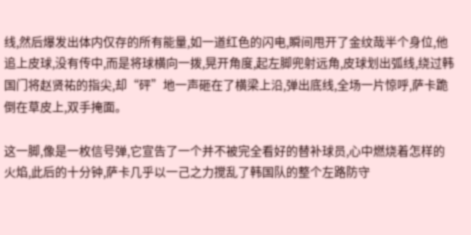线,然后爆发出体内仅存的所有能量,如一道红色的闪电,瞬间甩开了金纹哉半个身位,他追上皮球,没有传中,而是将球横向一拨,晃开角度,起左脚兜射远角,皮球划出弧线,绕过韩国门将赵贤祐的指尖,却“砰”地一声砸在了横梁上沿,弹出底线,全场一片惊呼,萨卡跪倒在草皮上,双手掩面。

这一脚,像是一枚信号弹,它宣告了一个并不被完全看好的替补球员,心中燃烧着怎样的火焰,此后的十分钟,萨卡几乎以一己之力搅乱了韩国队的整个左路防守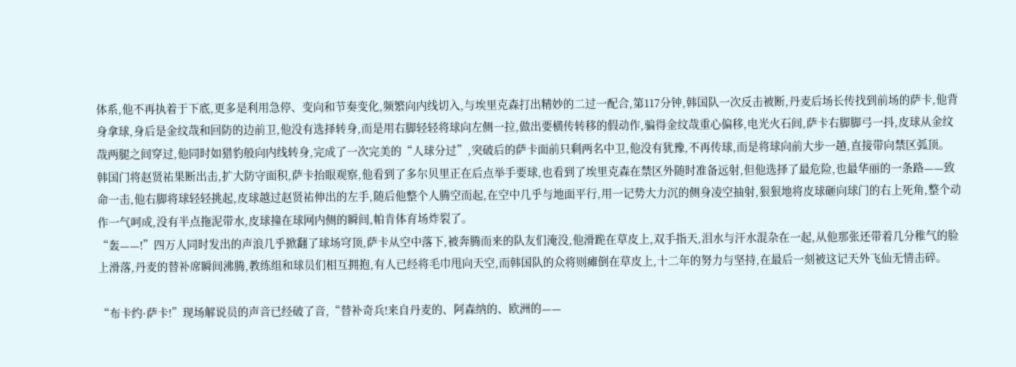体系,他不再执着于下底,更多是利用急停、变向和节奏变化,频繁向内线切入,与埃里克森打出精妙的二过一配合,第117分钟,韩国队一次反击被断,丹麦后场长传找到前场的萨卡,他背身拿球,身后是金纹哉和回防的边前卫,他没有选择转身,而是用右脚轻轻将球向左侧一拉,做出要横传转移的假动作,骗得金纹哉重心偏移,电光火石间,萨卡右脚脚弓一抖,皮球从金纹哉两腿之间穿过,他同时如猎豹般向内线转身,完成了一次完美的“人球分过”,突破后的萨卡面前只剩两名中卫,他没有犹豫,不再传球,而是将球向前大步一趟,直接带向禁区弧顶。
韩国门将赵贤祐果断出击,扩大防守面积,萨卡抬眼观察,他看到了多尔贝里正在后点举手要球,也看到了埃里克森在禁区外随时准备远射,但他选择了最危险,也最华丽的一条路——致命一击,他右脚将球轻轻挑起,皮球越过赵贤祐伸出的左手,随后他整个人腾空而起,在空中几乎与地面平行,用一记势大力沉的侧身凌空抽射,狠狠地将皮球砸向球门的右上死角,整个动作一气呵成,没有半点拖泥带水,皮球撞在球网内侧的瞬间,帕肯体育场炸裂了。
“轰——!”四万人同时发出的声浪几乎掀翻了球场穹顶,萨卡从空中落下,被奔腾而来的队友们淹没,他滑跪在草皮上,双手指天,泪水与汗水混杂在一起,从他那张还带着几分稚气的脸上滑落,丹麦的替补席瞬间沸腾,教练组和球员们相互拥抱,有人已经将毛巾甩向天空,而韩国队的众将则瘫倒在草皮上,十二年的努力与坚持,在最后一刻被这记天外飞仙无情击碎。

“布卡约·萨卡!”现场解说员的声音已经破了音,“替补奇兵!来自丹麦的、阿森纳的、欧洲的——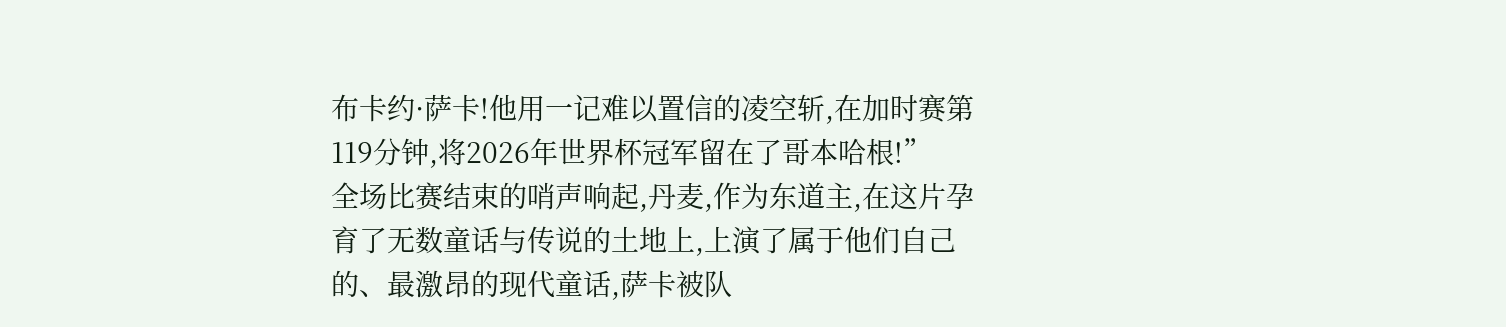布卡约·萨卡!他用一记难以置信的凌空斩,在加时赛第119分钟,将2026年世界杯冠军留在了哥本哈根!”
全场比赛结束的哨声响起,丹麦,作为东道主,在这片孕育了无数童话与传说的土地上,上演了属于他们自己的、最激昂的现代童话,萨卡被队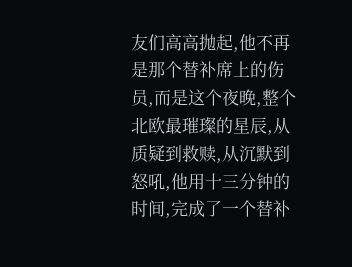友们高高抛起,他不再是那个替补席上的伤员,而是这个夜晚,整个北欧最璀璨的星辰,从质疑到救赎,从沉默到怒吼,他用十三分钟的时间,完成了一个替补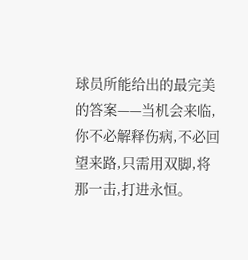球员所能给出的最完美的答案——当机会来临,你不必解释伤病,不必回望来路,只需用双脚,将那一击,打进永恒。